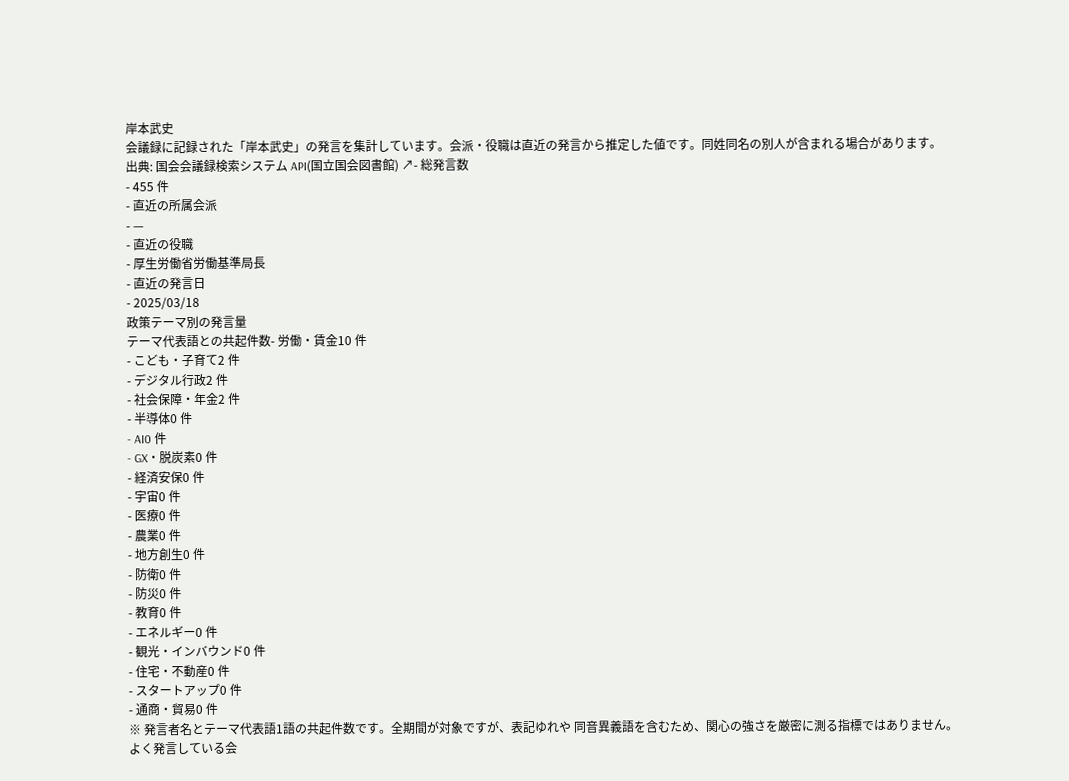岸本武史
会議録に記録された「岸本武史」の発言を集計しています。会派・役職は直近の発言から推定した値です。同姓同名の別人が含まれる場合があります。
出典: 国会会議録検索システム API(国立国会図書館) ↗- 総発言数
- 455 件
- 直近の所属会派
- —
- 直近の役職
- 厚生労働省労働基準局長
- 直近の発言日
- 2025/03/18
政策テーマ別の発言量
テーマ代表語との共起件数- 労働・賃金10 件
- こども・子育て2 件
- デジタル行政2 件
- 社会保障・年金2 件
- 半導体0 件
- AI0 件
- GX・脱炭素0 件
- 経済安保0 件
- 宇宙0 件
- 医療0 件
- 農業0 件
- 地方創生0 件
- 防衛0 件
- 防災0 件
- 教育0 件
- エネルギー0 件
- 観光・インバウンド0 件
- 住宅・不動産0 件
- スタートアップ0 件
- 通商・貿易0 件
※ 発言者名とテーマ代表語1語の共起件数です。全期間が対象ですが、表記ゆれや 同音異義語を含むため、関心の強さを厳密に測る指標ではありません。
よく発言している会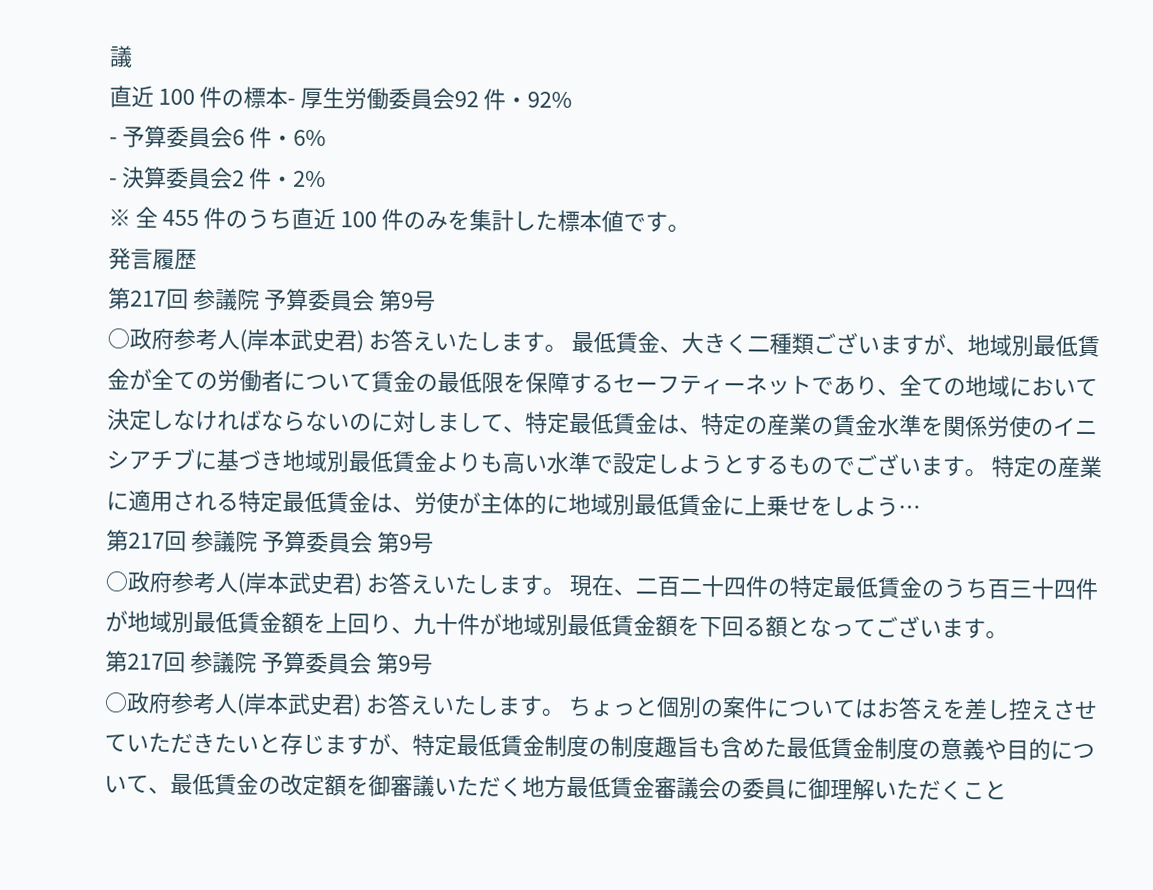議
直近 100 件の標本- 厚生労働委員会92 件・92%
- 予算委員会6 件・6%
- 決算委員会2 件・2%
※ 全 455 件のうち直近 100 件のみを集計した標本値です。
発言履歴
第217回 参議院 予算委員会 第9号
○政府参考人(岸本武史君) お答えいたします。 最低賃金、大きく二種類ございますが、地域別最低賃金が全ての労働者について賃金の最低限を保障するセーフティーネットであり、全ての地域において決定しなければならないのに対しまして、特定最低賃金は、特定の産業の賃金水準を関係労使のイニシアチブに基づき地域別最低賃金よりも高い水準で設定しようとするものでございます。 特定の産業に適用される特定最低賃金は、労使が主体的に地域別最低賃金に上乗せをしよう…
第217回 参議院 予算委員会 第9号
○政府参考人(岸本武史君) お答えいたします。 現在、二百二十四件の特定最低賃金のうち百三十四件が地域別最低賃金額を上回り、九十件が地域別最低賃金額を下回る額となってございます。
第217回 参議院 予算委員会 第9号
○政府参考人(岸本武史君) お答えいたします。 ちょっと個別の案件についてはお答えを差し控えさせていただきたいと存じますが、特定最低賃金制度の制度趣旨も含めた最低賃金制度の意義や目的について、最低賃金の改定額を御審議いただく地方最低賃金審議会の委員に御理解いただくこと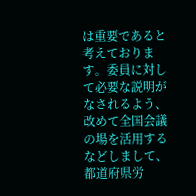は重要であると考えております。委員に対して必要な説明がなされるよう、改めて全国会議の場を活用するなどしまして、都道府県労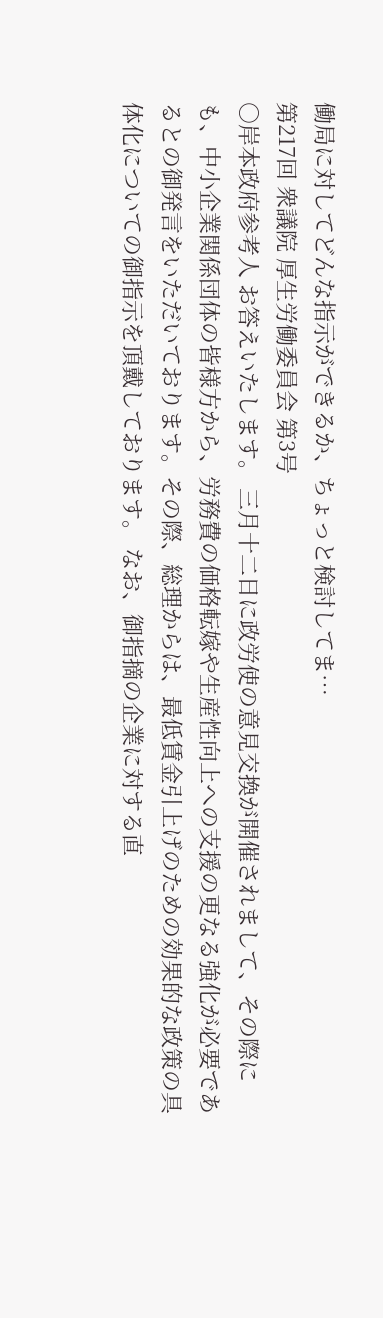働局に対してどんな指示ができるか、ちょっと検討してま…
第217回 衆議院 厚生労働委員会 第3号
○岸本政府参考人 お答えいたします。 三月十二日に政労使の意見交換が開催されまして、その際にも、中小企業関係団体の皆様方から、労務費の価格転嫁や生産性向上への支援の更なる強化が必要であるとの御発言をいただいております。その際、総理からは、最低賃金引上げのための効果的な政策の具体化についての御指示を頂戴しております。 なお、御指摘の企業に対する直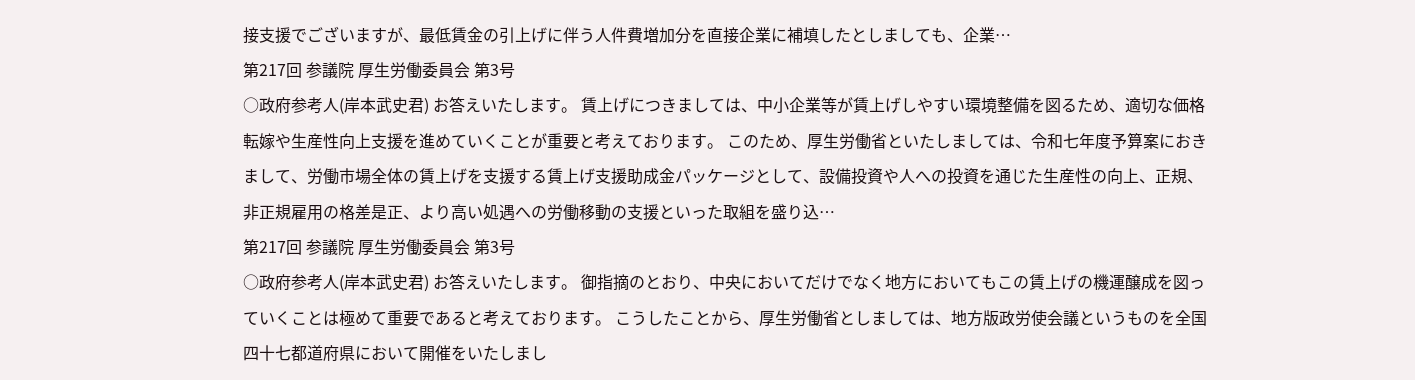接支援でございますが、最低賃金の引上げに伴う人件費増加分を直接企業に補填したとしましても、企業…
第217回 参議院 厚生労働委員会 第3号
○政府参考人(岸本武史君) お答えいたします。 賃上げにつきましては、中小企業等が賃上げしやすい環境整備を図るため、適切な価格転嫁や生産性向上支援を進めていくことが重要と考えております。 このため、厚生労働省といたしましては、令和七年度予算案におきまして、労働市場全体の賃上げを支援する賃上げ支援助成金パッケージとして、設備投資や人への投資を通じた生産性の向上、正規、非正規雇用の格差是正、より高い処遇への労働移動の支援といった取組を盛り込…
第217回 参議院 厚生労働委員会 第3号
○政府参考人(岸本武史君) お答えいたします。 御指摘のとおり、中央においてだけでなく地方においてもこの賃上げの機運醸成を図っていくことは極めて重要であると考えております。 こうしたことから、厚生労働省としましては、地方版政労使会議というものを全国四十七都道府県において開催をいたしまし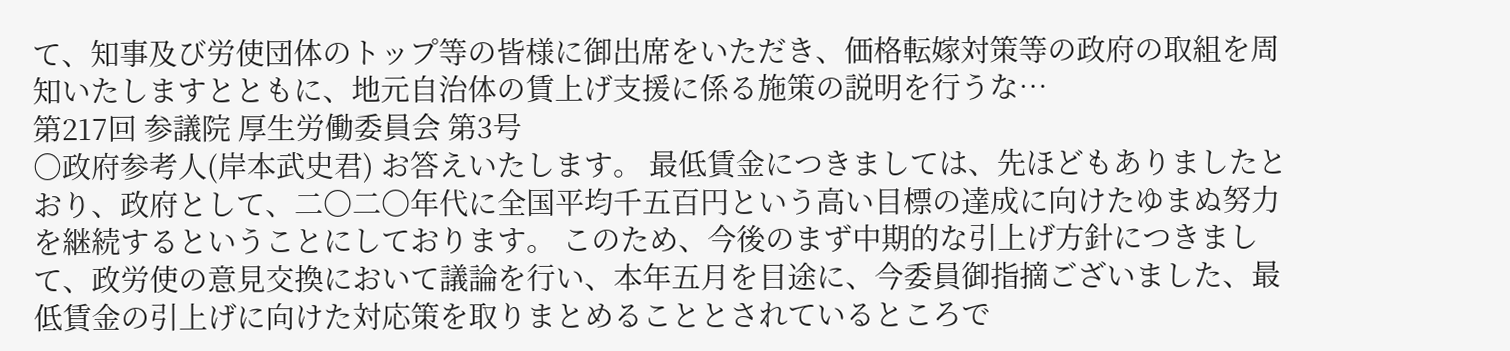て、知事及び労使団体のトップ等の皆様に御出席をいただき、価格転嫁対策等の政府の取組を周知いたしますとともに、地元自治体の賃上げ支援に係る施策の説明を行うな…
第217回 参議院 厚生労働委員会 第3号
○政府参考人(岸本武史君) お答えいたします。 最低賃金につきましては、先ほどもありましたとおり、政府として、二〇二〇年代に全国平均千五百円という高い目標の達成に向けたゆまぬ努力を継続するということにしております。 このため、今後のまず中期的な引上げ方針につきまして、政労使の意見交換において議論を行い、本年五月を目途に、今委員御指摘ございました、最低賃金の引上げに向けた対応策を取りまとめることとされているところで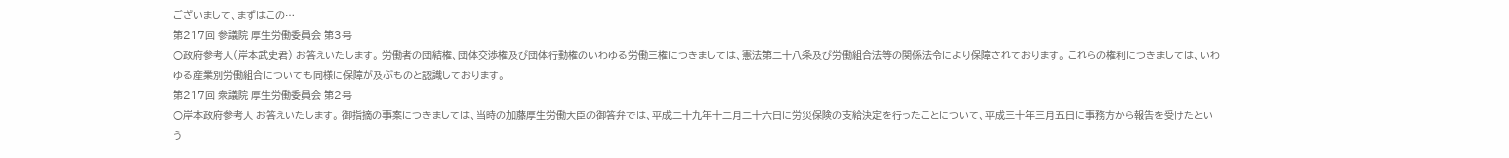ございまして、まずはこの…
第217回 参議院 厚生労働委員会 第3号
○政府参考人(岸本武史君) お答えいたします。 労働者の団結権、団体交渉権及び団体行動権のいわゆる労働三権につきましては、憲法第二十八条及び労働組合法等の関係法令により保障されております。 これらの権利につきましては、いわゆる産業別労働組合についても同様に保障が及ぶものと認識しております。
第217回 衆議院 厚生労働委員会 第2号
○岸本政府参考人 お答えいたします。 御指摘の事案につきましては、当時の加藤厚生労働大臣の御答弁では、平成二十九年十二月二十六日に労災保険の支給決定を行ったことについて、平成三十年三月五日に事務方から報告を受けたという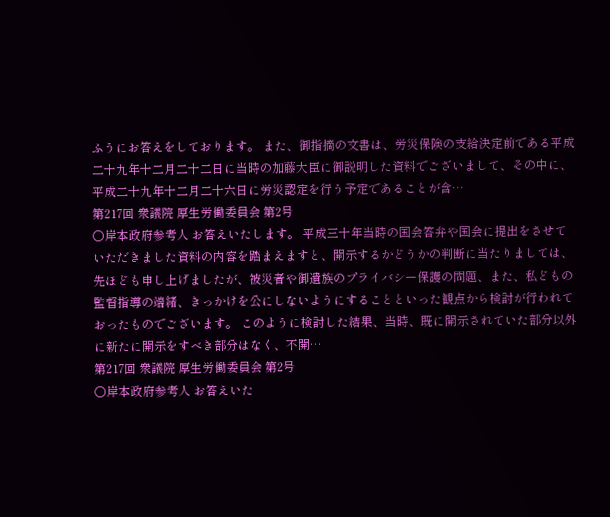ふうにお答えをしております。 また、御指摘の文書は、労災保険の支給決定前である平成二十九年十二月二十二日に当時の加藤大臣に御説明した資料でございまして、その中に、平成二十九年十二月二十六日に労災認定を行う予定であることが含…
第217回 衆議院 厚生労働委員会 第2号
○岸本政府参考人 お答えいたします。 平成三十年当時の国会答弁や国会に提出をさせていただきました資料の内容を踏まえますと、開示するかどうかの判断に当たりましては、先ほども申し上げましたが、被災者や御遺族のプライバシー保護の問題、また、私どもの監督指導の端緒、きっかけを公にしないようにすることといった観点から検討が行われておったものでございます。 このように検討した結果、当時、既に開示されていた部分以外に新たに開示をすべき部分はなく、不開…
第217回 衆議院 厚生労働委員会 第2号
○岸本政府参考人 お答えいた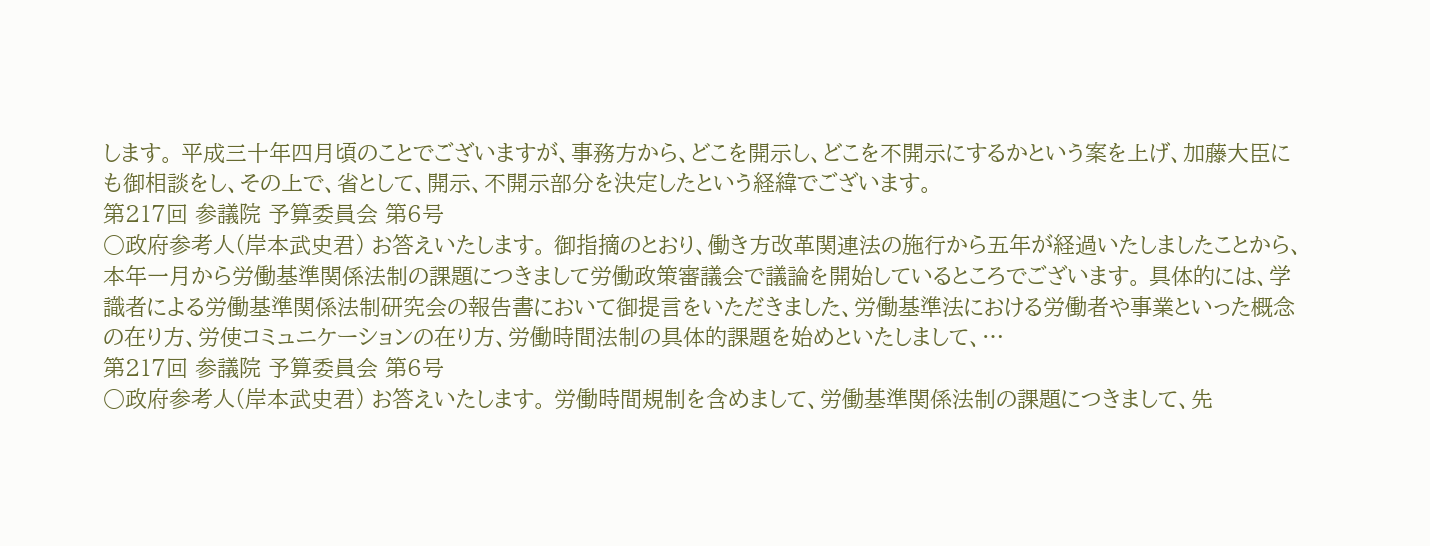します。 平成三十年四月頃のことでございますが、事務方から、どこを開示し、どこを不開示にするかという案を上げ、加藤大臣にも御相談をし、その上で、省として、開示、不開示部分を決定したという経緯でございます。
第217回 参議院 予算委員会 第6号
○政府参考人(岸本武史君) お答えいたします。 御指摘のとおり、働き方改革関連法の施行から五年が経過いたしましたことから、本年一月から労働基準関係法制の課題につきまして労働政策審議会で議論を開始しているところでございます。 具体的には、学識者による労働基準関係法制研究会の報告書において御提言をいただきました、労働基準法における労働者や事業といった概念の在り方、労使コミュニケーションの在り方、労働時間法制の具体的課題を始めといたしまして、…
第217回 参議院 予算委員会 第6号
○政府参考人(岸本武史君) お答えいたします。 労働時間規制を含めまして、労働基準関係法制の課題につきまして、先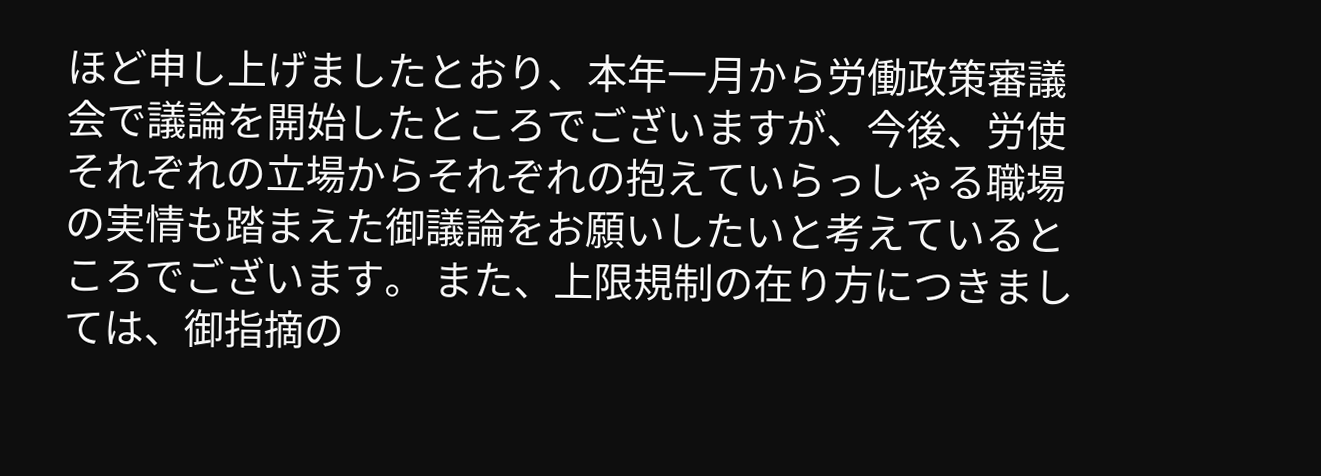ほど申し上げましたとおり、本年一月から労働政策審議会で議論を開始したところでございますが、今後、労使それぞれの立場からそれぞれの抱えていらっしゃる職場の実情も踏まえた御議論をお願いしたいと考えているところでございます。 また、上限規制の在り方につきましては、御指摘の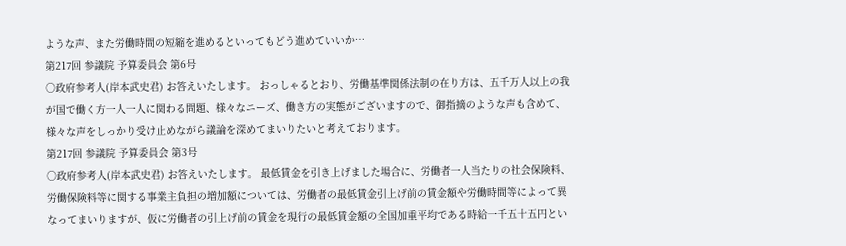ような声、また労働時間の短縮を進めるといってもどう進めていいか…
第217回 参議院 予算委員会 第6号
○政府参考人(岸本武史君) お答えいたします。 おっしゃるとおり、労働基準関係法制の在り方は、五千万人以上の我が国で働く方一人一人に関わる問題、様々なニーズ、働き方の実態がございますので、御指摘のような声も含めて、様々な声をしっかり受け止めながら議論を深めてまいりたいと考えております。
第217回 参議院 予算委員会 第3号
○政府参考人(岸本武史君) お答えいたします。 最低賃金を引き上げました場合に、労働者一人当たりの社会保険料、労働保険料等に関する事業主負担の増加額については、労働者の最低賃金引上げ前の賃金額や労働時間等によって異なってまいりますが、仮に労働者の引上げ前の賃金を現行の最低賃金額の全国加重平均である時給一千五十五円とい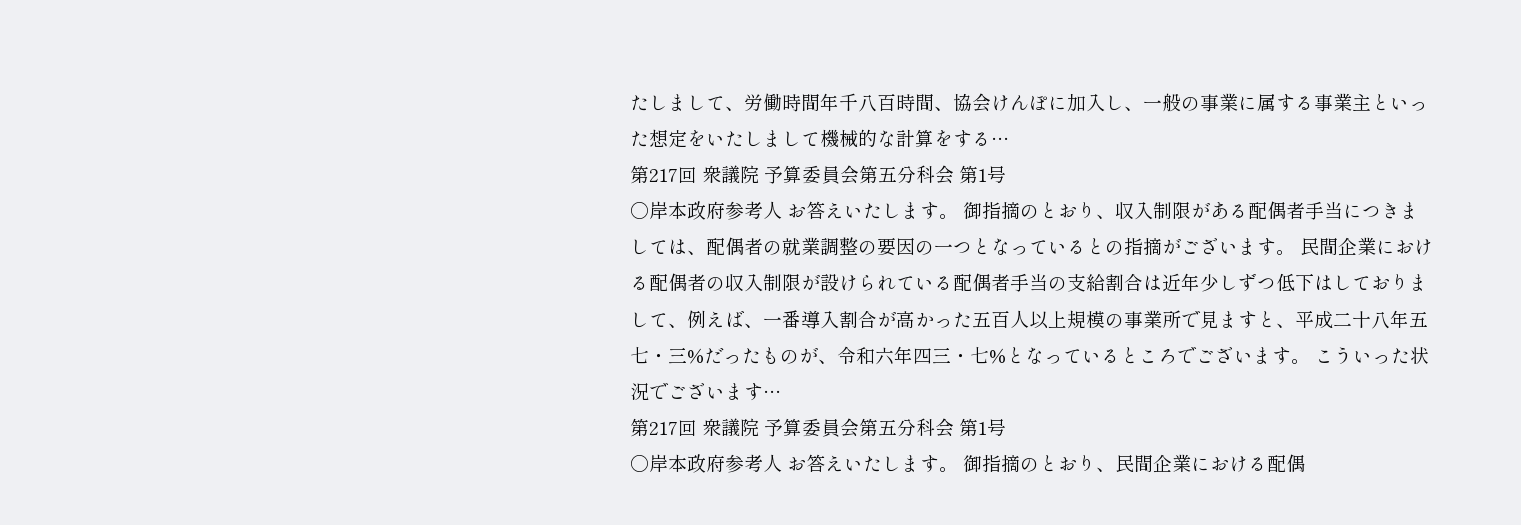たしまして、労働時間年千八百時間、協会けんぽに加入し、一般の事業に属する事業主といった想定をいたしまして機械的な計算をする…
第217回 衆議院 予算委員会第五分科会 第1号
○岸本政府参考人 お答えいたします。 御指摘のとおり、収入制限がある配偶者手当につきましては、配偶者の就業調整の要因の一つとなっているとの指摘がございます。 民間企業における配偶者の収入制限が設けられている配偶者手当の支給割合は近年少しずつ低下はしておりまして、例えば、一番導入割合が高かった五百人以上規模の事業所で見ますと、平成二十八年五七・三%だったものが、令和六年四三・七%となっているところでございます。 こういった状況でございます…
第217回 衆議院 予算委員会第五分科会 第1号
○岸本政府参考人 お答えいたします。 御指摘のとおり、民間企業における配偶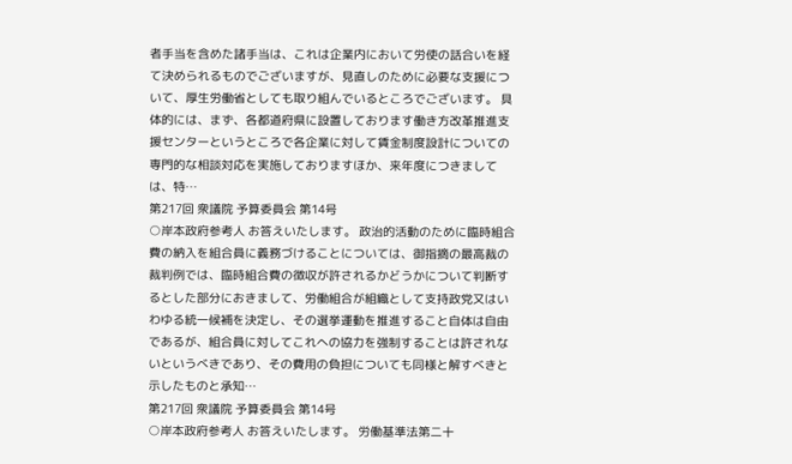者手当を含めた諸手当は、これは企業内において労使の話合いを経て決められるものでございますが、見直しのために必要な支援について、厚生労働省としても取り組んでいるところでございます。 具体的には、まず、各都道府県に設置しております働き方改革推進支援センターというところで各企業に対して賃金制度設計についての専門的な相談対応を実施しておりますほか、来年度につきましては、特…
第217回 衆議院 予算委員会 第14号
○岸本政府参考人 お答えいたします。 政治的活動のために臨時組合費の納入を組合員に義務づけることについては、御指摘の最高裁の裁判例では、臨時組合費の徴収が許されるかどうかについて判断するとした部分におきまして、労働組合が組織として支持政党又はいわゆる統一候補を決定し、その選挙運動を推進すること自体は自由であるが、組合員に対してこれへの協力を強制することは許されないというべきであり、その費用の負担についても同様と解すべきと示したものと承知…
第217回 衆議院 予算委員会 第14号
○岸本政府参考人 お答えいたします。 労働基準法第二十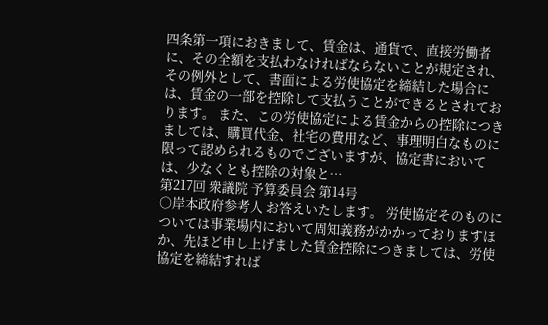四条第一項におきまして、賃金は、通貨で、直接労働者に、その全額を支払わなければならないことが規定され、その例外として、書面による労使協定を締結した場合には、賃金の一部を控除して支払うことができるとされております。 また、この労使協定による賃金からの控除につきましては、購買代金、社宅の費用など、事理明白なものに限って認められるものでございますが、協定書においては、少なくとも控除の対象と…
第217回 衆議院 予算委員会 第14号
○岸本政府参考人 お答えいたします。 労使協定そのものについては事業場内において周知義務がかかっておりますほか、先ほど申し上げました賃金控除につきましては、労使協定を締結すれば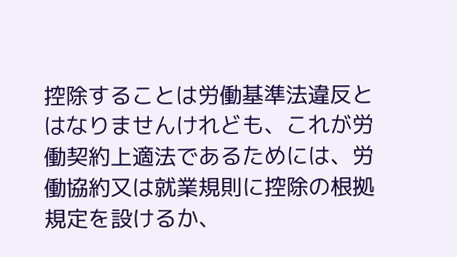控除することは労働基準法違反とはなりませんけれども、これが労働契約上適法であるためには、労働協約又は就業規則に控除の根拠規定を設けるか、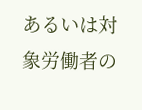あるいは対象労働者の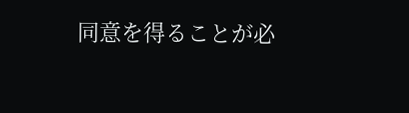同意を得ることが必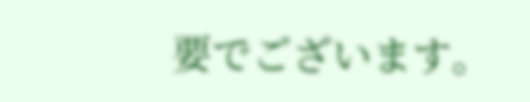要でございます。